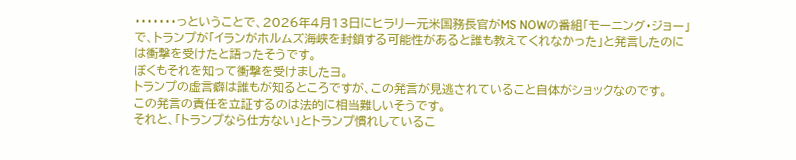・・・・・・・っということで、2026年4月13日にヒラリー元米国務長官がMS NOWの番組「モーニング・ジョー」で、トランプが「イランがホルムズ海峡を封鎖する可能性があると誰も教えてくれなかった」と発言したのには衝撃を受けたと語ったそうです。
ぼくもそれを知って衝撃を受けましたヨ。
トランプの虚言癖は誰もが知るところですが、この発言が見逃されていること自体がショックなのです。
この発言の責任を立証するのは法的に相当難しいそうです。
それと、「トランプなら仕方ない」とトランプ慣れしているこ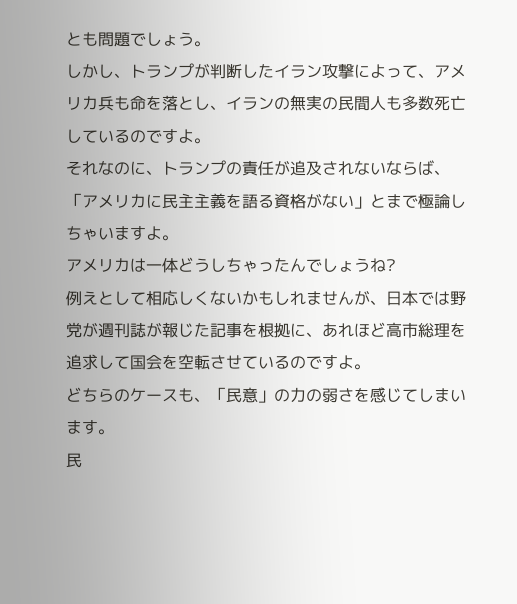とも問題でしょう。
しかし、トランプが判断したイラン攻撃によって、アメリカ兵も命を落とし、イランの無実の民間人も多数死亡しているのですよ。
それなのに、トランプの責任が追及されないならば、「アメリカに民主主義を語る資格がない」とまで極論しちゃいますよ。
アメリカは一体どうしちゃったんでしょうね?
例えとして相応しくないかもしれませんが、日本では野党が週刊誌が報じた記事を根拠に、あれほど高市総理を追求して国会を空転させているのですよ。
どちらのケースも、「民意」の力の弱さを感じてしまいます。
民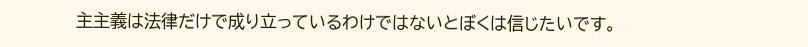主主義は法律だけで成り立っているわけではないとぼくは信じたいです。